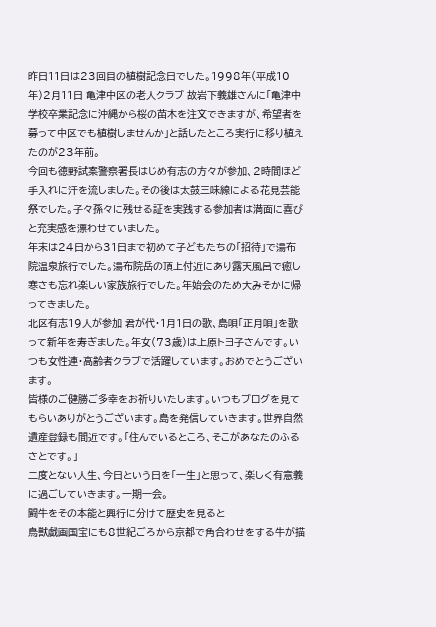昨日11日は23回目の植樹記念日でした。1998年(平成10年)2月11日 亀津中区の老人クラブ 故岩下義雄さんに「亀津中学校卒業記念に沖縄から桜の苗木を注文できますが、希望者を募って中区でも植樹しませんか」と話したところ実行に移り植えたのが23年前。
今回も徳野試案警察署長はじめ有志の方々が参加、2時間ほど手入れに汗を流しました。その後は太鼓三味線による花見芸能祭でした。子々孫々に残せる証を実践する参加者は満面に喜びと充実感を漂わせていました。
年末は24日から31日まで初めて子どもたちの「招待」で湯布院温泉旅行でした。湯布院岳の頂上付近にあり露天風呂で癒し寒さも忘れ楽しい家族旅行でした。年始会のため大みそかに帰ってきました。
北区有志19人が参加 君が代・1月1日の歌、島唄「正月唄」を歌って新年を寿ぎました。年女(73歳)は上原トヨ子さんです。いつも女性連・高齢者クラブで活躍しています。おめでとうございます。
皆様のご健勝ご多幸をお祈りいたします。いつもブログを見てもらいありがとうございます。島を発信していきます。世界自然遺産登録も間近です。「住んでいるところ、そこがあなたのふるさとです。」
二度とない人生、今日という日を「一生」と思って、楽しく有意義に過ごしていきます。一期一会。
闘牛をその本能と興行に分けて歴史を見ると
鳥獣戯画国宝にも8世紀ごろから京都で角合わせをする牛が描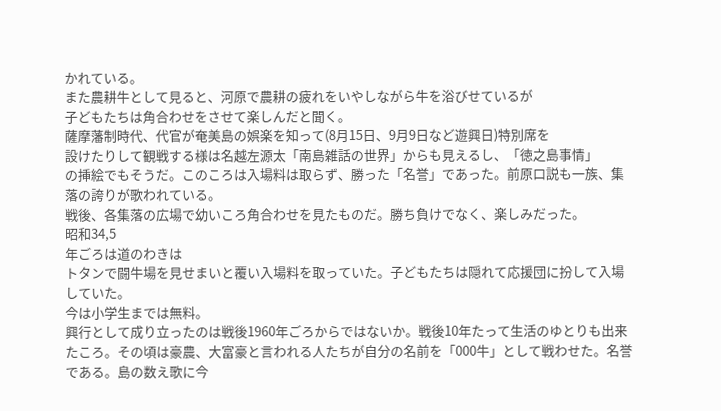かれている。
また農耕牛として見ると、河原で農耕の疲れをいやしながら牛を浴びせているが
子どもたちは角合わせをさせて楽しんだと聞く。
薩摩藩制時代、代官が奄美島の娯楽を知って(8月15日、9月9日など遊興日)特別席を
設けたりして観戦する様は名越左源太「南島雑話の世界」からも見えるし、「徳之島事情」
の挿絵でもそうだ。このころは入場料は取らず、勝った「名誉」であった。前原口説も一族、集落の誇りが歌われている。
戦後、各集落の広場で幼いころ角合わせを見たものだ。勝ち負けでなく、楽しみだった。
昭和34,5
年ごろは道のわきは
トタンで闘牛場を見せまいと覆い入場料を取っていた。子どもたちは隠れて応援団に扮して入場していた。
今は小学生までは無料。
興行として成り立ったのは戦後1960年ごろからではないか。戦後10年たって生活のゆとりも出来たころ。その頃は豪農、大富豪と言われる人たちが自分の名前を「000牛」として戦わせた。名誉である。島の数え歌に今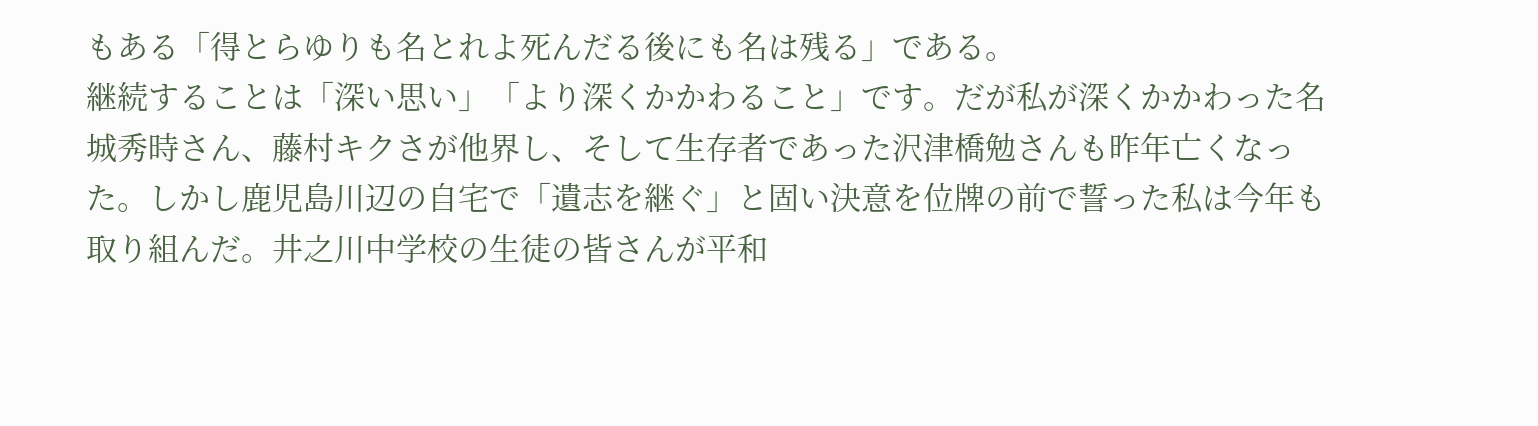もある「得とらゆりも名とれよ死んだる後にも名は残る」である。
継続することは「深い思い」「より深くかかわること」です。だが私が深くかかわった名城秀時さん、藤村キクさが他界し、そして生存者であった沢津橋勉さんも昨年亡くなった。しかし鹿児島川辺の自宅で「遺志を継ぐ」と固い決意を位牌の前で誓った私は今年も取り組んだ。井之川中学校の生徒の皆さんが平和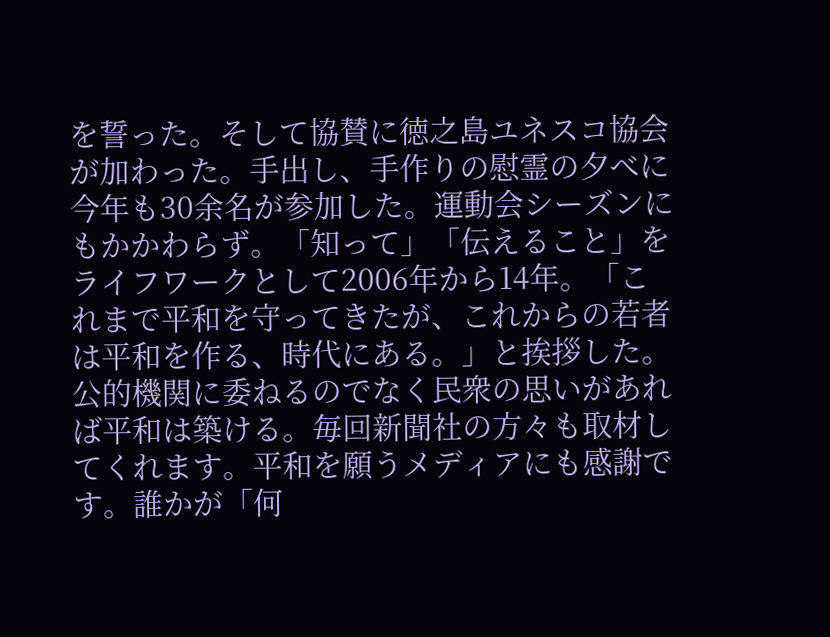を誓った。そして協賛に徳之島ユネスコ協会が加わった。手出し、手作りの慰霊の夕べに今年も30余名が参加した。運動会シーズンにもかかわらず。「知って」「伝えること」をライフワークとして2006年から14年。「これまで平和を守ってきたが、これからの若者は平和を作る、時代にある。」と挨拶した。公的機関に委ねるのでなく民衆の思いがあれば平和は築ける。毎回新聞社の方々も取材してくれます。平和を願うメディアにも感謝です。誰かが「何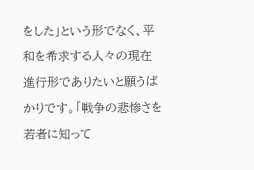をした」という形でなく、平和を希求する人々の現在進行形でありたいと願うばかりです。「戦争の悲惨さを若者に知って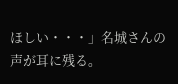ほしい・・・」名城さんの声が耳に残る。